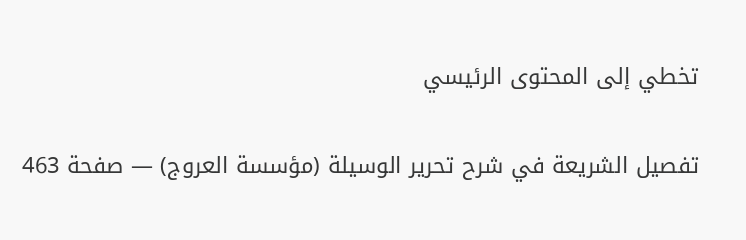تخطي إلى المحتوى الرئيسي

تفصيل الشريعة في شرح تحرير الوسيلة (مؤسسة العروج) — صفحة 463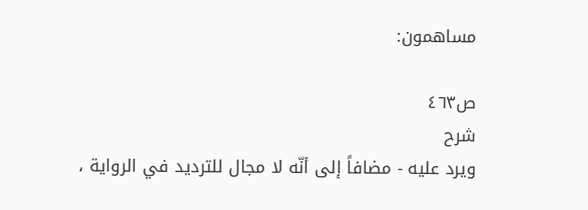مساهمون:

ص٤٦٣
شرح
ويرد عليه - مضافاً إلى أنّه لا مجال للترديد في الرواية ،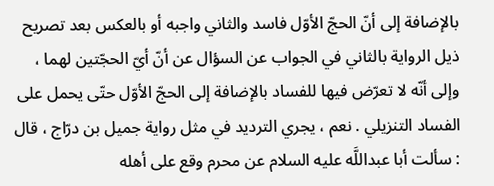بالإضافة إلى أنّ الحجّ الأوّل فاسد والثاني واجبه أو بالعكس بعد تصريح ذيل الرواية بالثاني في الجواب عن السؤال عن أنّ أيّ الحجّتين لهما ، وإلى أنّه لا تعرّض فيها للفساد بالإضافة إلى الحجّ الأوّل حتّى يحمل على الفساد التنزيلي . نعم ، يجري الترديد في مثل رواية جميل بن درّاج ، قال : سألت أبا عبداللَّه عليه السلام عن محرم وقع على أهله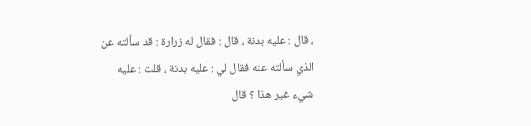، قال : عليه بدنة ، قال : فقال له زرارة : قد سألته عن الذي سألته عنه فقال لي : عليه بدنة ، قلت : عليه شيء غير هذا ؟ قال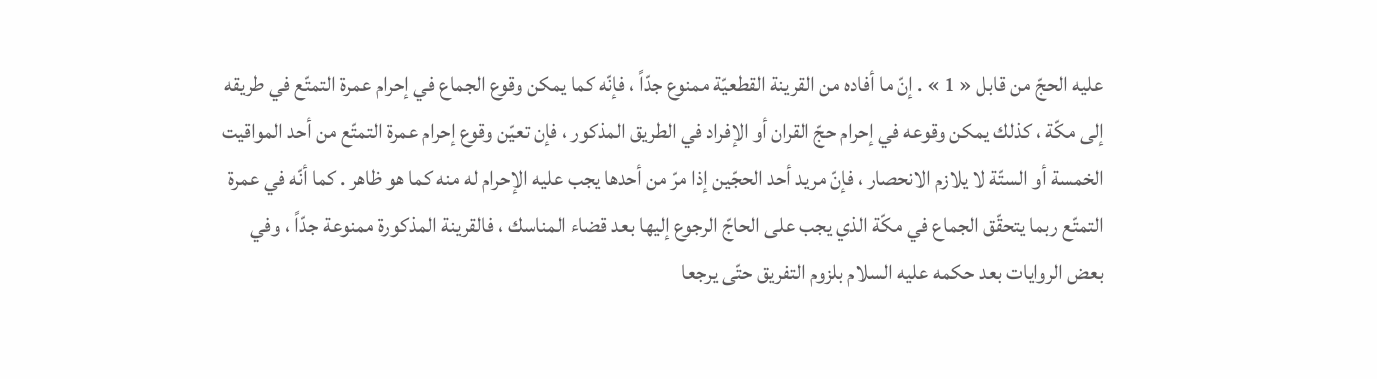عليه الحجّ من قابل « 1 » . إنّ ما أفاده من القرينة القطعيّة ممنوع جدّاً ، فإنّه كما يمكن وقوع الجماع في إحرام عمرة التمتّع في طريقه إلى مكّة ، كذلك يمكن وقوعه في إحرام حجّ القران أو الإفراد في الطريق المذكور ، فإن تعيّن وقوع إحرام عمرة التمتّع من أحد المواقيت الخمسة أو الستّة لا يلازم الانحصار ، فإنّ مريد أحد الحجّين إذا مرّ من أحدها يجب عليه الإحرام له منه كما هو ظاهر . كما أنّه في عمرة التمتّع ربما يتحقّق الجماع في مكّة الذي يجب على الحاجّ الرجوع إليها بعد قضاء المناسك ، فالقرينة المذكورة ممنوعة جدّاً ، وفي بعض الروايات بعد حكمه عليه السلام بلزوم التفريق حتّى يرجعا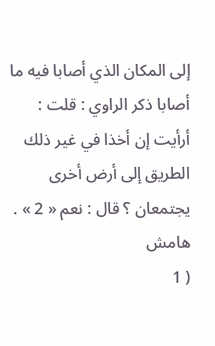إلى المكان الذي أصابا فيه ما أصابا ذكر الراوي : قلت : أرأيت إن أخذا في غير ذلك الطريق إلى أرض أخرى يجتمعان ؟ قال : نعم « 2 » .
هامش
( 1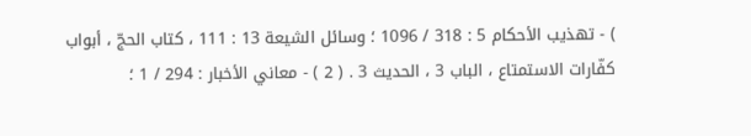) - تهذيب الأحكام 5 : 318 / 1096 ؛ وسائل الشيعة 13 : 111 ، كتاب الحجّ ، أبواب كفّارات الاستمتاع ، الباب 3 ، الحديث 3 . ( 2 ) - معاني الأخبار : 294 / 1 ؛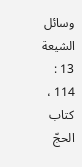وسائل الشيعة 13 : 114 ، كتاب الحجّ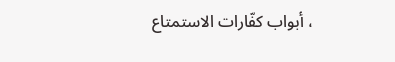، أبواب كفّارات الاستمتاع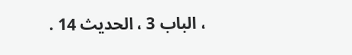، الباب 3 ، الحديث 14 .